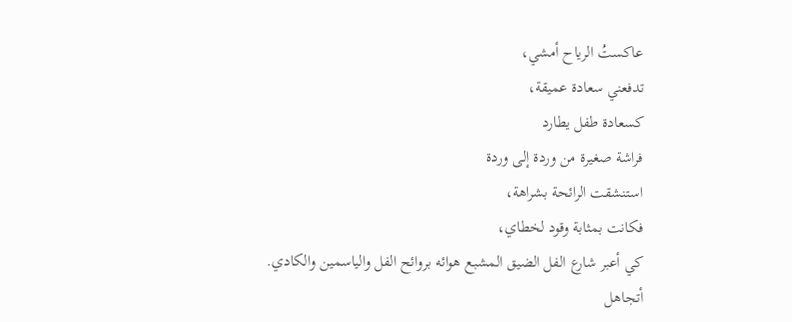عاكستُ الرياح أمشي،
تدفعني سعادة عميقة،
كسعادة طفل يطارد
فراشة صغيرة من وردة إلى وردة
استنشقت الرائحة بشراهة،
فكانت بمثابة وقود لخطاي،
كي أعبر شارع الفل الضيق المشبع هوائه بروائح الفل والياسمين والكادي.
أتجاهل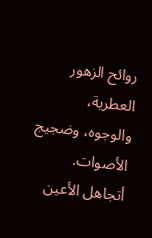روائح الزهور العطرية،
والوجوه، وضجيج الأصوات.
أتجاهل الأعين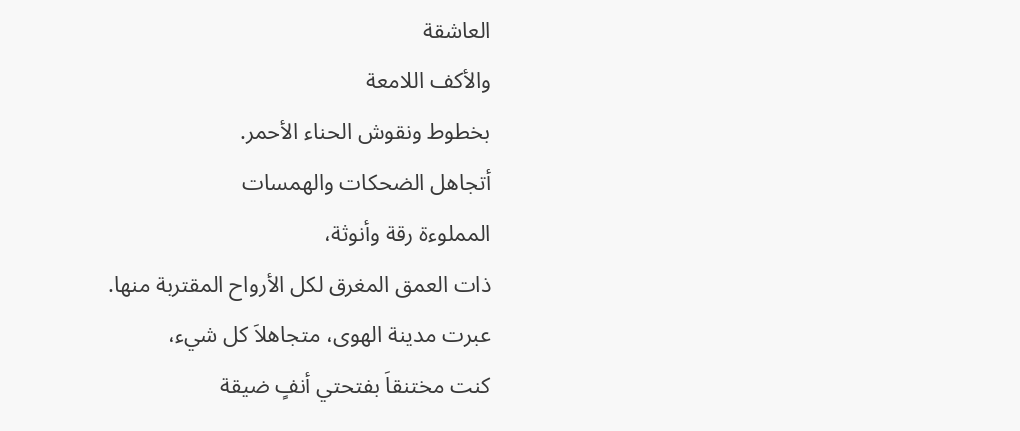العاشقة
والأكف اللامعة
بخطوط ونقوش الحناء الأحمر.
أتجاهل الضحكات والهمسات
المملوءة رقة وأنوثة،
ذات العمق المغرق لكل الأرواح المقتربة منها.
عبرت مدينة الهوى، متجاهلاَ كل شيء،
كنت مختنقاَ بفتحتي أنفٍ ضيقة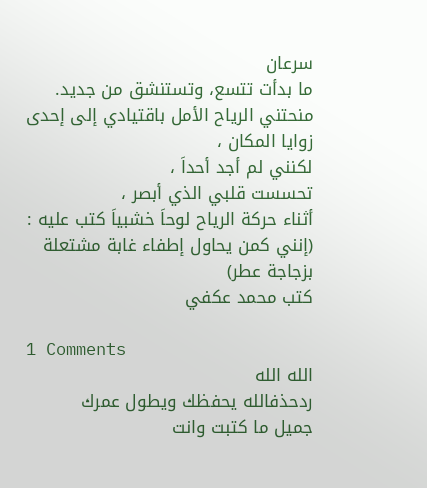سرعان
ما بدأت تتسع، وتستنشق من جديد.
منحتني الرياح الأمل باقتيادي إلى إحدى زوايا المكان ،
لكنني لم أجد أحداَ ،
تحسست قلبي الذي أبصر ،
أثناء حركة الرياح لوحاَ خشبياَ كتب عليه :
(إنني كمن يحاول إطفاء غابة مشتعلة بزجاجة عطر)
كتب محمد عكفي

1 Comments
الله الله
ردحذفالله يحفظك ويطول عمرك
جميل ما كتبت وانت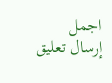اجمل
إرسال تعليق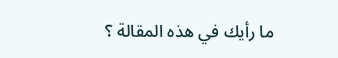ما رأيك في هذه المقالة ؟